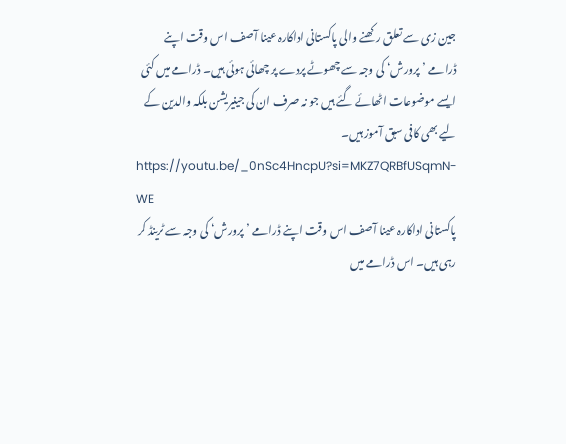جین زی سے تعلق رکھنے والی پاکستانی اداکارہ عینا آصف اس وقت اپنے ڈرامے ’پرورش‘ کی وجہ سے چھوٹے پردے پر چھائی ہوئی ہیں۔ ڈرامے میں کئی ایسے موضوعات اٹھائے گئے ہیں جو نہ صرف ان کی جینیریشن بلکہ والدین کے لیے بھی کافی سبق آموز ہیں۔
https://youtu.be/_0nSc4HncpU?si=MKZ7QRBfUSqmN-WE
پاکستانی اداکارہ عینا آصف اس وقت اپنے ڈرامے ’پرورش‘ کی وجہ سے ٹرینڈ کر رہی ہیں۔ اس ڈرامے میں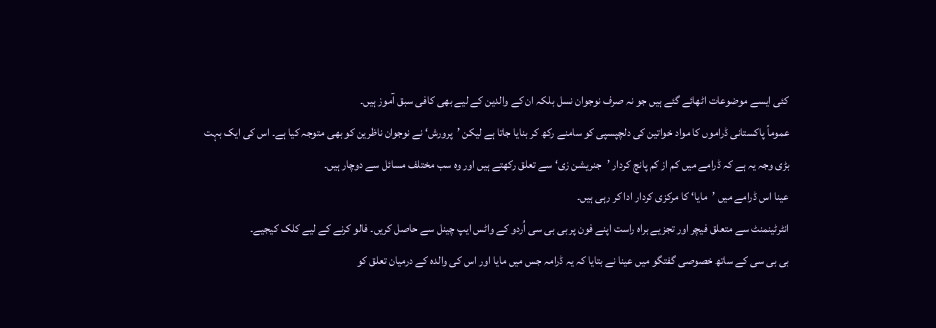کئی ایسے موضوعات اٹھائے گئے ہیں جو نہ صرف نوجوان نسل بلکہ ان کے والدین کے لیے بھی کافی سبق آموز ہیں۔
عموماً پاکستانی ڈراموں کا مواد خواتین کی دلچپسپی کو سامنے رکھ کر بنایا جاتا ہے لیکن ’پرورش‘ نے نوجوان ناظرین کو بھی متوجہ کیا ہے۔ اس کی ایک بہت بڑی وجہ یہ ہے کہ ڈرامے میں کم از کم پانچ کردار ’جنریشن زی‘ سے تعلق رکھتے ہیں اور وہ سب مختلف مسائل سے دوچار ہیں۔
عینا اس ڈرامے میں ’مایا‘ کا مرکزی کردار ادا کر رہی ہیں۔
انٹرٹینمنٹ سے متعلق فیچر اور تجزیے براہ راست اپنے فون پر بی بی سی اُردو کے واٹس ایپ چینل سے حاصل کریں۔ فالو کرنے کے لیے کلک کیجیے۔
بی بی سی کے ساتھ خصوصی گفتگو میں عینا نے بتایا کہ یہ ڈرامہ جس میں مایا اور اس کی والدہ کے درمیان تعلق کو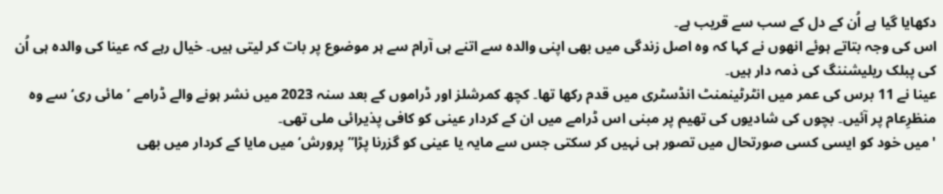دکھایا گیا ہے اُن کے دل کے سب سے قریب ہے۔
اس کی وجہ بتاتے ہوئے انھوں نے کہا کہ وہ اصل زندگی میں بھی اپنی والدہ سے اتنے ہی آرام سے ہر موضوع پر بات کر لیتی ہیں۔ خیال رہے کہ عینا کی والدہ ہی اُن کی پبلک ریلیشننگ کی ذمہ دار ہیں۔
عینا نے 11 برس کی عمر میں انٹرٹینمنٹ انڈسٹری میں قدم رکھا تھا۔ کچھ کمرشلز اور ڈراموں کے بعد سنہ 2023 میں نشر ہونے والے ڈرامے ’مائی ری‘ سے وہ منظرِعام پر آئیں۔ بچوں کی شادیوں کی تھیم پر مبنی اس ڈرامے میں ان کے کردار عینی کو کافی پذیرائی ملی تھی۔
'میں خود کو ایسی کسی صورتحال میں تصور ہی نہیں کر سکتی جس سے مایہ یا عینی کو گزرنا پڑا‘’پرورش‘ میں مایا کے کردار میں بھی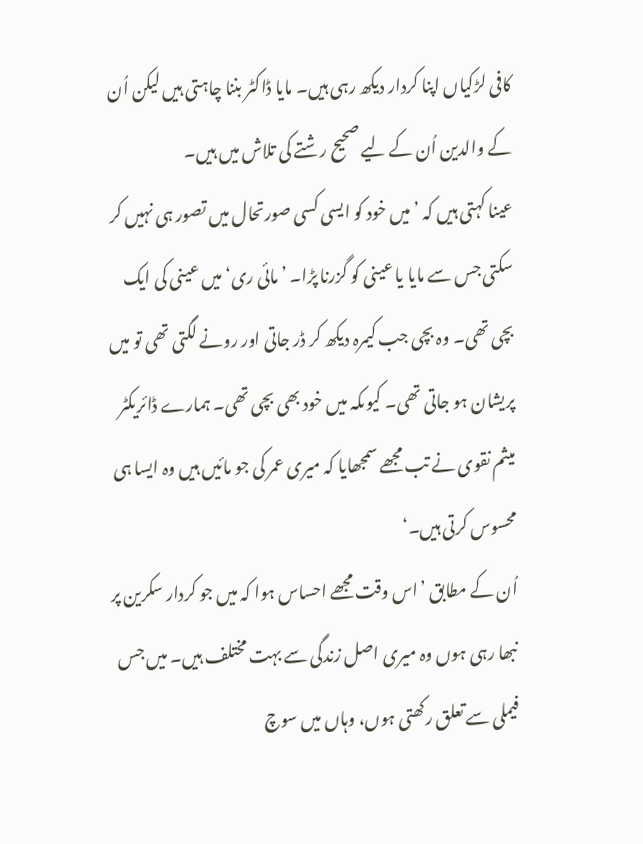کافی لڑکیاں اپنا کردار دیکھ رہی ہیں۔ مایا ڈاکٹر بننا چاہتی ہیں لیکن اُن کے والدین اُن کے لیے صحیح رشتے کی تلاش میں ہیں۔
عینا کہتی ہیں کہ ’میں خود کو ایسی کسی صورتحال میں تصور ہی نہیں کر سکتی جس سے مایا یا عینی کو گزرنا پڑا۔ ’مائی ری‘ میں عینی کی ایک بچی تھی۔ وہ بچی جب کیمرہ دیکھ کر ڈر جاتی اور رونے لگتی تھی تو میں پریشان ہو جاتی تھی۔ کیوںکہ میں خود بھی بچی تھی۔ ہمارے ڈائریکٹر میثم نقوی نے تب مجھے سمجھایا کہ میری عمر کی جو مائیں ہیں وہ ایسا ہی محسوس کرتی ہیں۔‘
اُن کے مطابق ’اس وقت مجھے احساس ہوا کہ میں جو کردار سکرین پر نبھا رہی ہوں وہ میری اصل زندگی سے بہت مختلف ہیں۔ میں جس فیملی سے تعلق رکھتی ہوں، وہاں میں سوچ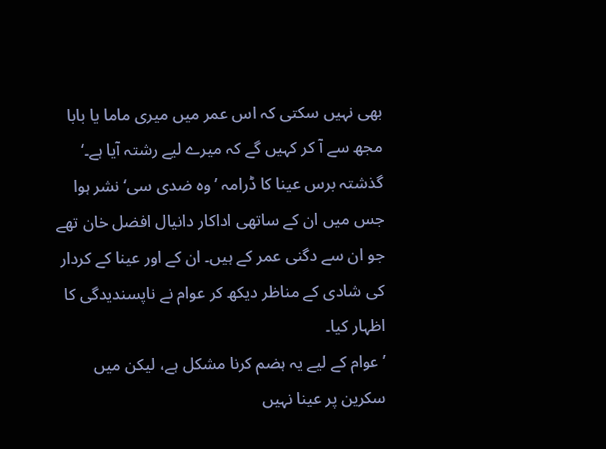بھی نہیں سکتی کہ اس عمر میں میری ماما یا بابا مجھ سے آ کر کہیں گے کہ میرے لیے رشتہ آیا ہے۔‘
گذشتہ برس عینا کا ڈرامہ ’وہ ضدی سی‘ نشر ہوا جس میں ان کے ساتھی اداکار دانیال افضل خان تھے جو ان سے دگنی عمر کے ہیں۔ ان کے اور عینا کے کردار کی شادی کے مناظر دیکھ کر عوام نے ناپسندیدگی کا اظہار کیا۔
’عوام کے لیے یہ ہضم کرنا مشکل ہے، لیکن میں سکرین پر عینا نہیں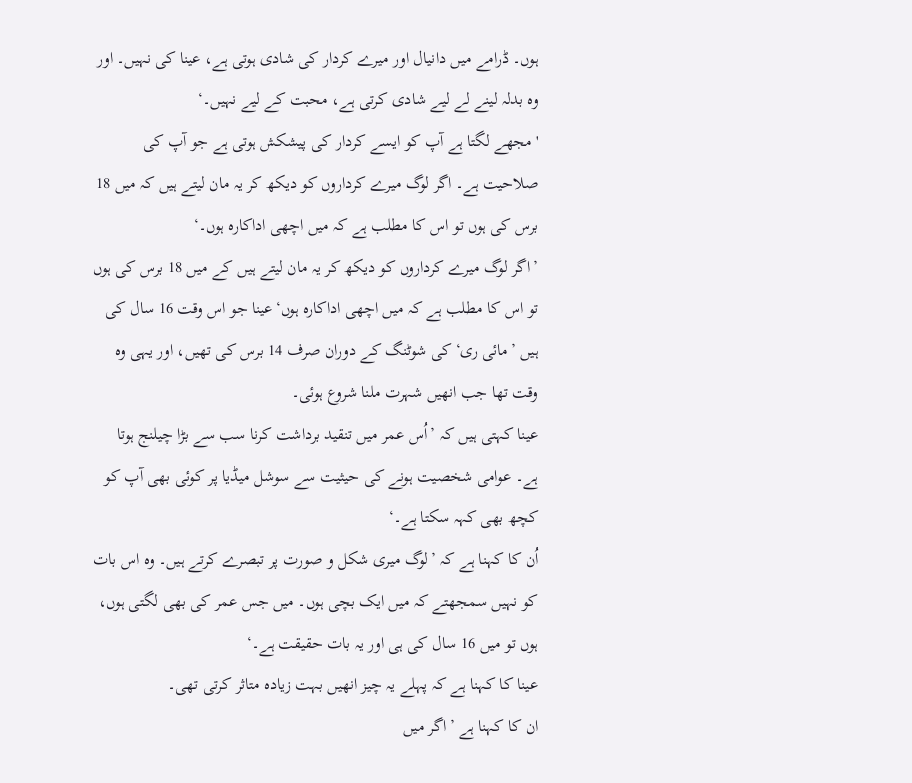ہوں۔ ڈرامے میں دانیال اور میرے کردار کی شادی ہوتی ہے، عینا کی نہیں۔ اور وہ بدلہ لینے لے لیے شادی کرتی ہے، محبت کے لیے نہیں۔‘
'مجھے لگتا ہے آپ کو ایسے کردار کی پیشکش ہوتی ہے جو آپ کی صلاحیت ہے۔ اگر لوگ میرے کرداروں کو دیکھ کر یہ مان لیتے ہیں کہ میں 18 برس کی ہوں تو اس کا مطلب ہے کہ میں اچھی اداکارہ ہوں۔‘
’اگر لوگ میرے کرداروں کو دیکھ کر یہ مان لیتے ہیں کے میں 18 برس کی ہوں تو اس کا مطلب ہے کہ میں اچھی اداکارہ ہوں‘عینا جو اس وقت 16 سال کی ہیں ’مائی ری‘ کی شوٹنگ کے دوران صرف 14 برس کی تھیں، اور یہی وہ وقت تھا جب انھیں شہرت ملنا شروع ہوئی۔
عینا کہتی ہیں کہ ’اُس عمر میں تنقید برداشت کرنا سب سے بڑا چیلنج ہوتا ہے۔ عوامی شخصیت ہونے کی حیثیت سے سوشل میڈیا پر کوئی بھی آپ کو کچھ بھی کہہ سکتا ہے۔‘
اُن کا کہنا ہے کہ ’لوگ میری شکل و صورت پر تبصرے کرتے ہیں۔ وہ اس بات کو نہیں سمجھتے کہ میں ایک بچی ہوں۔ میں جس عمر کی بھی لگتی ہوں، ہوں تو میں 16 سال کی ہی اور یہ بات حقیقت ہے۔‘
عینا کا کہنا ہے کہ پہلے یہ چیز انھیں بہت زیادہ متاثر کرتی تھی۔
ان کا کہنا ہے ’اگر میں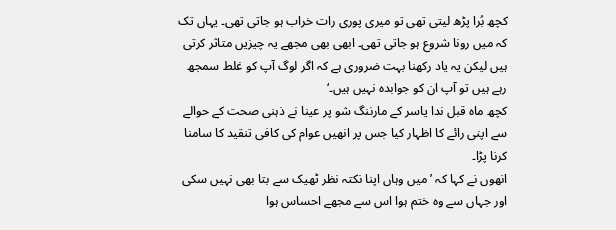کچھ بُرا پڑھ لیتی تھی تو میری پوری رات خراب ہو جاتی تھی۔ یہاں تک کہ میں رونا شروع ہو جاتی تھی۔ ابھی بھی مجھے یہ چیزیں متاثر کرتی ہیں لیکن یہ یاد رکھنا بہت ضروری ہے کہ اگر لوگ آپ کو غلط سمجھ رہے ہیں تو آپ ان کو جوابدہ نہیں ہیں۔‘
کچھ ماہ قبل ندا یاسر کے مارننگ شو پر عینا نے ذہنی صحت کے حوالے سے اپنی رائے کا اظہار کیا جس پر انھیں عوام کی کافی تنقید کا سامنا کرنا پڑا۔
انھوں نے کہا کہ ’میں وہاں اپنا نکتہ نظر ٹھیک سے بتا بھی نہیں سکی اور جہاں سے وہ ختم ہوا اس سے مجھے احساس ہوا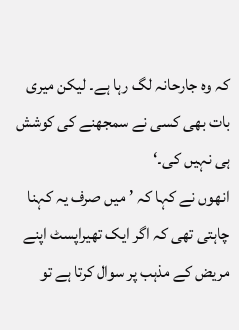کہ وہ جارحانہ لگ رہا ہے۔ لیکن میری بات بھی کسی نے سمجھنے کی کوشش ہی نہیں کی۔‘
انھوں نے کہا کہ ’میں صرف یہ کہنا چاہتی تھی کہ اگر ایک تھیراپسٹ اپنے مریض کے مذہب پر سوال کرتا ہے تو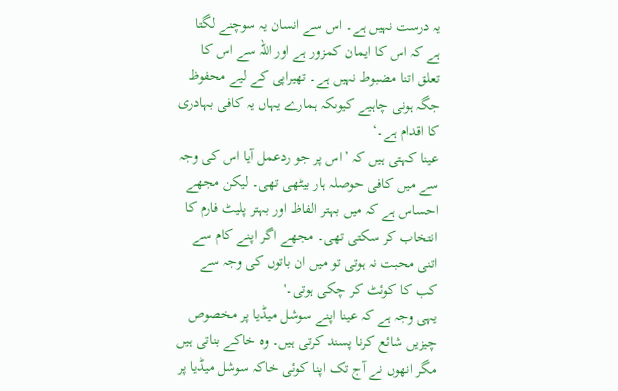یہ درست نہیں ہے۔ اس سے انسان یہ سوچنے لگتا ہے کہ اس کا ایمان کمزور ہے اور اللہ سے اس کا تعلق اتنا مضبوط نہیں ہے۔ تھیراپی کے لیے محفوظ جگہ ہونی چاہیے کیوںکہ ہمارے یہاں یہ کافی بہادری کا اقدام ہے۔‘
عینا کہتی ہیں کہ ’اس پر جو ردعمل آیا اس کی وجہ سے میں کافی حوصلہ ہار بیٹھی تھی۔ لیکن مجھے احساس ہے کہ میں بہتر الفاظ اور بہتر پلیٹ فارم کا انتخاب کر سکتی تھی۔ مجھے اگر اپنے کام سے اتنی محبت نہ ہوتی تو میں ان باتوں کی وجہ سے کب کا کوئٹ کر چکی ہوتی۔'
یہی وجہ ہے کہ عینا اپنے سوشل میڈیا پر مخصوص چیزیں شائع کرنا پسند کرتی ہیں۔ وہ خاکے بناتی ہیں مگر انھوں نے آج تک اپنا کوئی خاکہ سوشل میڈیا پر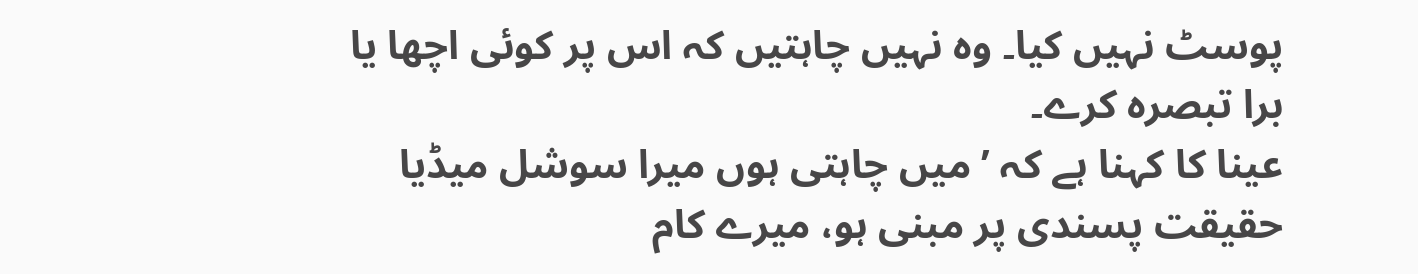پوسٹ نہیں کیا۔ وہ نہیں چاہتیں کہ اس پر کوئی اچھا یا برا تبصرہ کرے۔
عینا کا کہنا ہے کہ ’میں چاہتی ہوں میرا سوشل میڈیا حقیقت پسندی پر مبنی ہو، میرے کام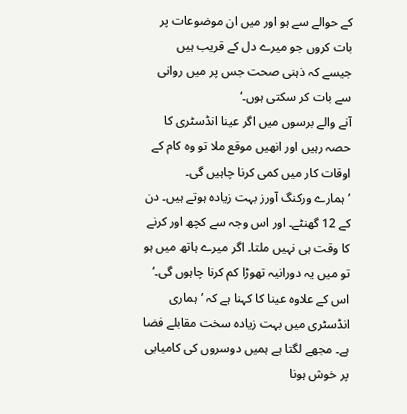کے حوالے سے ہو اور میں ان موضوعات پر بات کروں جو میرے دل کے قریب ہیں جیسے کہ ذہنی صحت جس پر میں روانی سے بات کر سکتی ہوں۔‘
آنے والے برسوں میں اگر عینا انڈسٹری کا حصہ رہیں اور انھیں موقع ملا تو وہ کام کے اوقات کار میں کمی کرنا چاہیں گی۔
’ہمارے ورکنگ آورز بہت زیادہ ہوتے ہیں۔ دن کے 12 گھنٹے۔ اور اس وجہ سے کچھ اور کرنے کا وقت ہی نہیں ملتا۔ اگر میرے ہاتھ میں ہو تو میں یہ دورانیہ تھوڑا کم کرنا چاہوں گی۔‘
اس کے علاوہ عینا کا کہنا ہے کہ ’ہماری انڈسٹری میں بہت زیادہ سخت مقابلے فضا ہے۔ مجھے لگتا ہے ہمیں دوسروں کی کامیابی پر خوش ہونا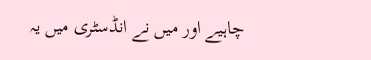چاہیے اور میں نے انڈسٹری میں یہ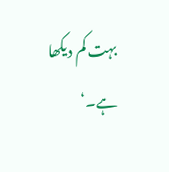بہت کم دیکھا ہے۔‘